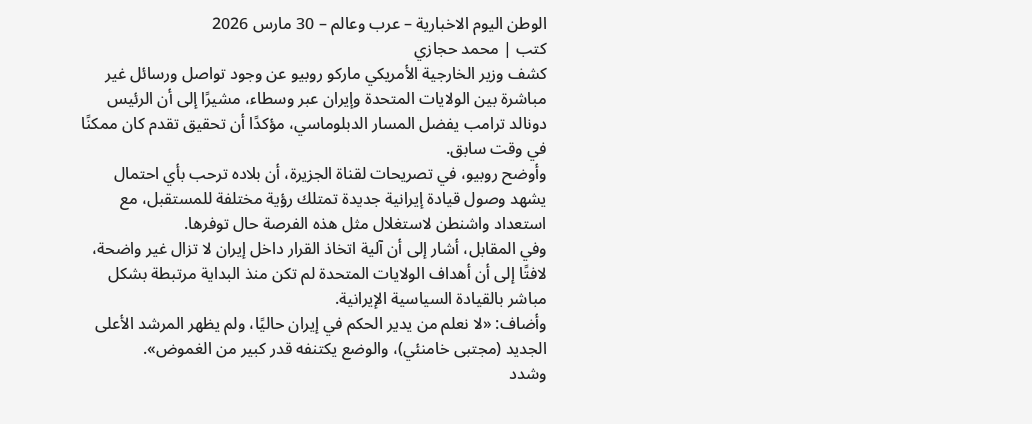الوطن اليوم الاخبارية – عرب وعالم – 30 مارس 2026
كتب | محمد حجازي
كشف وزير الخارجية الأمريكي ماركو روبيو عن وجود تواصل ورسائل غير مباشرة بين الولايات المتحدة وإيران عبر وسطاء، مشيرًا إلى أن الرئيس دونالد ترامب يفضل المسار الدبلوماسي، مؤكدًا أن تحقيق تقدم كان ممكنًا في وقت سابق.
وأوضح روبيو، في تصريحات لقناة الجزيرة، أن بلاده ترحب بأي احتمال يشهد وصول قيادة إيرانية جديدة تمتلك رؤية مختلفة للمستقبل، مع استعداد واشنطن لاستغلال مثل هذه الفرصة حال توفرها.
وفي المقابل، أشار إلى أن آلية اتخاذ القرار داخل إيران لا تزال غير واضحة، لافتًا إلى أن أهداف الولايات المتحدة لم تكن منذ البداية مرتبطة بشكل مباشر بالقيادة السياسية الإيرانية.
وأضاف: «لا نعلم من يدير الحكم في إيران حاليًا، ولم يظهر المرشد الأعلى الجديد (مجتبى خامنئي)، والوضع يكتنفه قدر كبير من الغموض».
وشدد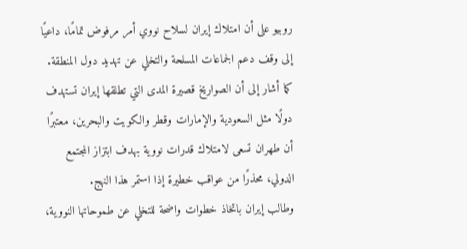روبيو على أن امتلاك إيران لسلاح نووي أمر مرفوض تمامًا، داعيًا إلى وقف دعم الجماعات المسلحة والتخلي عن تهديد دول المنطقة.
كما أشار إلى أن الصواريخ قصيرة المدى التي تطلقها إيران تستهدف دولًا مثل السعودية والإمارات وقطر والكويت والبحرين، معتبرًا أن طهران تسعى لامتلاك قدرات نووية بهدف ابتزاز المجتمع الدولي، محذرًا من عواقب خطيرة إذا استمر هذا النهج.
وطالب إيران باتخاذ خطوات واضحة للتخلي عن طموحاتها النووية،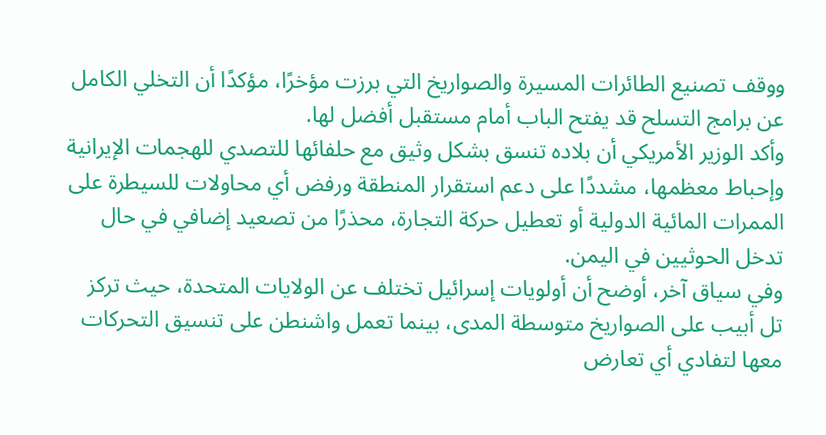ووقف تصنيع الطائرات المسيرة والصواريخ التي برزت مؤخرًا، مؤكدًا أن التخلي الكامل عن برامج التسلح قد يفتح الباب أمام مستقبل أفضل لها.
وأكد الوزير الأمريكي أن بلاده تنسق بشكل وثيق مع حلفائها للتصدي للهجمات الإيرانية وإحباط معظمها، مشددًا على دعم استقرار المنطقة ورفض أي محاولات للسيطرة على الممرات المائية الدولية أو تعطيل حركة التجارة، محذرًا من تصعيد إضافي في حال تدخل الحوثيين في اليمن.
وفي سياق آخر، أوضح أن أولويات إسرائيل تختلف عن الولايات المتحدة، حيث تركز تل أبيب على الصواريخ متوسطة المدى، بينما تعمل واشنطن على تنسيق التحركات معها لتفادي أي تعارض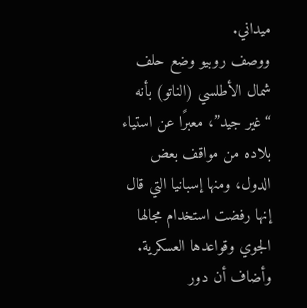ميداني.
ووصف روبيو وضع حلف شمال الأطلسي (الناتو) بأنه “غير جيد”، معبرًا عن استياء بلاده من مواقف بعض الدول، ومنها إسبانيا التي قال إنها رفضت استخدام مجالها الجوي وقواعدها العسكرية.
وأضاف أن دور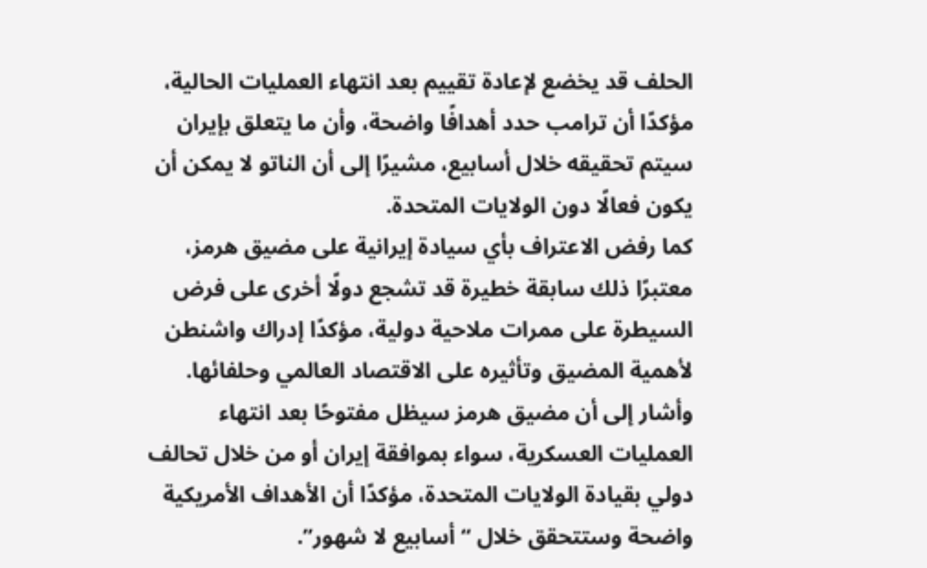الحلف قد يخضع لإعادة تقييم بعد انتهاء العمليات الحالية، مؤكدًا أن ترامب حدد أهدافًا واضحة، وأن ما يتعلق بإيران سيتم تحقيقه خلال أسابيع، مشيرًا إلى أن الناتو لا يمكن أن يكون فعالًا دون الولايات المتحدة.
كما رفض الاعتراف بأي سيادة إيرانية على مضيق هرمز، معتبرًا ذلك سابقة خطيرة قد تشجع دولًا أخرى على فرض السيطرة على ممرات ملاحية دولية، مؤكدًا إدراك واشنطن لأهمية المضيق وتأثيره على الاقتصاد العالمي وحلفائها.
وأشار إلى أن مضيق هرمز سيظل مفتوحًا بعد انتهاء العمليات العسكرية، سواء بموافقة إيران أو من خلال تحالف دولي بقيادة الولايات المتحدة، مؤكدًا أن الأهداف الأمريكية واضحة وستتحقق خلال “أسابيع لا شهور”.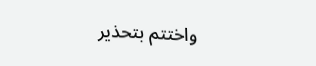واختتم بتحذير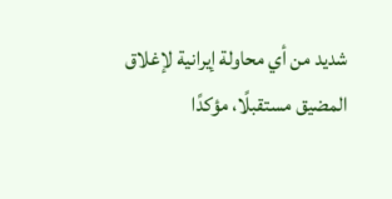شديد من أي محاولة إيرانية لإغلاق المضيق مستقبلًا، مؤكدًا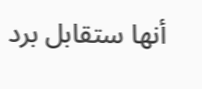أنها ستقابل برد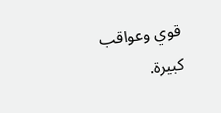قوي وعواقب كبيرة.